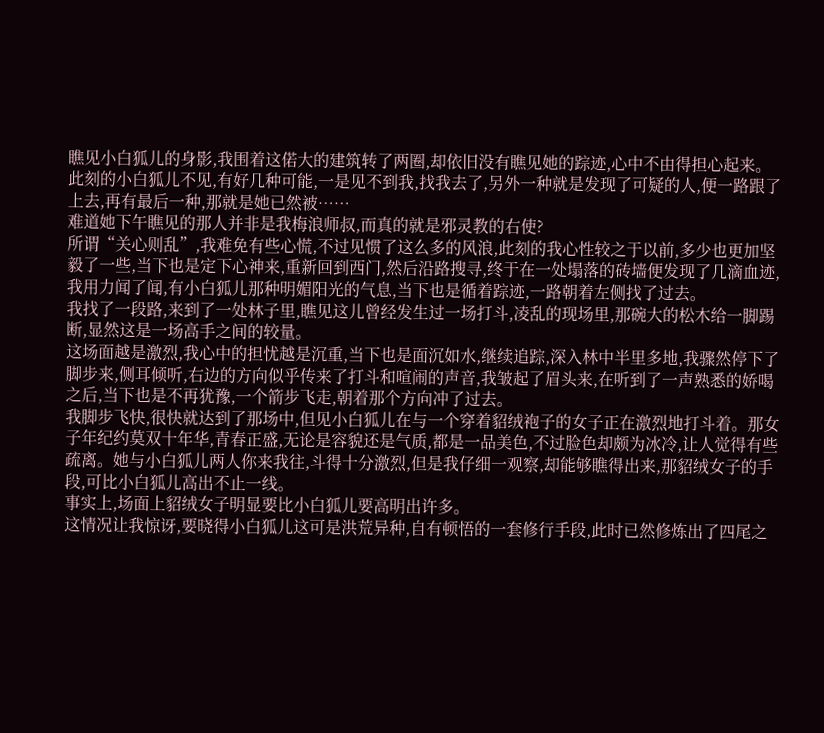瞧见小白狐儿的身影,我围着这偌大的建筑转了两圈,却依旧没有瞧见她的踪迹,心中不由得担心起来。
此刻的小白狐儿不见,有好几种可能,一是见不到我,找我去了,另外一种就是发现了可疑的人,便一路跟了上去,再有最后一种,那就是她已然被……
难道她下午瞧见的那人并非是我梅浪师叔,而真的就是邪灵教的右使?
所谓“关心则乱”,我难免有些心慌,不过见惯了这么多的风浪,此刻的我心性较之于以前,多少也更加坚毅了一些,当下也是定下心神来,重新回到西门,然后沿路搜寻,终于在一处塌落的砖墙便发现了几滴血迹,我用力闻了闻,有小白狐儿那种明媚阳光的气息,当下也是循着踪迹,一路朝着左侧找了过去。
我找了一段路,来到了一处林子里,瞧见这儿曾经发生过一场打斗,凌乱的现场里,那碗大的松木给一脚踢断,显然这是一场高手之间的较量。
这场面越是激烈,我心中的担忧越是沉重,当下也是面沉如水,继续追踪,深入林中半里多地,我骤然停下了脚步来,侧耳倾听,右边的方向似乎传来了打斗和喧闹的声音,我皱起了眉头来,在听到了一声熟悉的娇喝之后,当下也是不再犹豫,一个箭步飞走,朝着那个方向冲了过去。
我脚步飞快,很快就达到了那场中,但见小白狐儿在与一个穿着貂绒袍子的女子正在激烈地打斗着。那女子年纪约莫双十年华,青春正盛,无论是容貌还是气质,都是一品美色,不过脸色却颇为冰冷,让人觉得有些疏离。她与小白狐儿两人你来我往,斗得十分激烈,但是我仔细一观察,却能够瞧得出来,那貂绒女子的手段,可比小白狐儿高出不止一线。
事实上,场面上貂绒女子明显要比小白狐儿要高明出许多。
这情况让我惊讶,要晓得小白狐儿这可是洪荒异种,自有顿悟的一套修行手段,此时已然修炼出了四尾之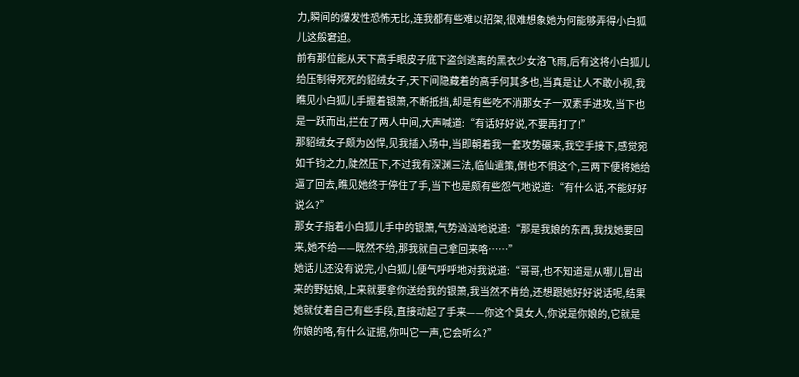力,瞬间的爆发性恐怖无比,连我都有些难以招架,很难想象她为何能够弄得小白狐儿这般窘迫。
前有那位能从天下高手眼皮子底下盗剑逃离的黑衣少女洛飞雨,后有这将小白狐儿给压制得死死的貂绒女子,天下间隐藏着的高手何其多也,当真是让人不敢小视,我瞧见小白狐儿手握着银箫,不断抵挡,却是有些吃不消那女子一双素手进攻,当下也是一跃而出,拦在了两人中间,大声喊道:“有话好好说,不要再打了!”
那貂绒女子颇为凶悍,见我插入场中,当即朝着我一套攻势碾来,我空手接下,感觉宛如千钧之力,陡然压下,不过我有深渊三法,临仙遣策,倒也不惧这个,三两下便将她给逼了回去,瞧见她终于停住了手,当下也是颇有些怨气地说道:“有什么话,不能好好说么?”
那女子指着小白狐儿手中的银箫,气势汹汹地说道:“那是我娘的东西,我找她要回来,她不给——既然不给,那我就自己拿回来咯……”
她话儿还没有说完,小白狐儿便气呼呼地对我说道:“哥哥,也不知道是从哪儿冒出来的野姑娘,上来就要拿你送给我的银箫,我当然不肯给,还想跟她好好说话呢,结果她就仗着自己有些手段,直接动起了手来——你这个臭女人,你说是你娘的,它就是你娘的咯,有什么证据,你叫它一声,它会听么?”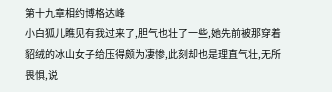第十九章相约博格达峰
小白狐儿瞧见有我过来了,胆气也壮了一些,她先前被那穿着貂绒的冰山女子给压得颇为凄惨,此刻却也是理直气壮,无所畏惧,说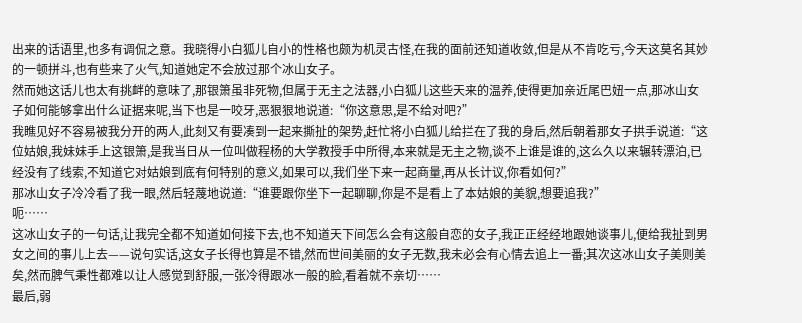出来的话语里,也多有调侃之意。我晓得小白狐儿自小的性格也颇为机灵古怪,在我的面前还知道收敛,但是从不肯吃亏,今天这莫名其妙的一顿拼斗,也有些来了火气,知道她定不会放过那个冰山女子。
然而她这话儿也太有挑衅的意味了,那银箫虽非死物,但属于无主之法器,小白狐儿这些天来的温养,使得更加亲近尾巴妞一点,那冰山女子如何能够拿出什么证据来呢,当下也是一咬牙,恶狠狠地说道:“你这意思,是不给对吧?”
我瞧见好不容易被我分开的两人,此刻又有要凑到一起来撕扯的架势,赶忙将小白狐儿给拦在了我的身后,然后朝着那女子拱手说道:“这位姑娘,我妹妹手上这银箫,是我当日从一位叫做程杨的大学教授手中所得,本来就是无主之物,谈不上谁是谁的,这么久以来辗转漂泊,已经没有了线索,不知道它对姑娘到底有何特别的意义,如果可以,我们坐下来一起商量,再从长计议,你看如何?”
那冰山女子冷冷看了我一眼,然后轻蔑地说道:“谁要跟你坐下一起聊聊,你是不是看上了本姑娘的美貌,想要追我?”
呃……
这冰山女子的一句话,让我完全都不知道如何接下去,也不知道天下间怎么会有这般自恋的女子,我正正经经地跟她谈事儿,便给我扯到男女之间的事儿上去——说句实话,这女子长得也算是不错,然而世间美丽的女子无数,我未必会有心情去追上一番;其次这冰山女子美则美矣,然而脾气秉性都难以让人感觉到舒服,一张冷得跟冰一般的脸,看着就不亲切……
最后,弱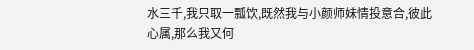水三千,我只取一瓢饮,既然我与小颜师妹情投意合,彼此心属,那么我又何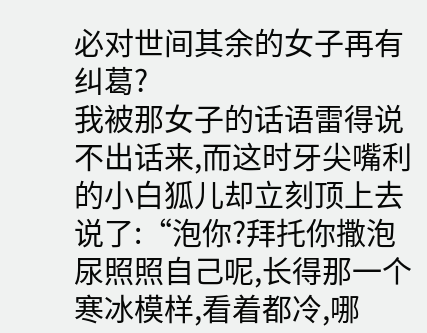必对世间其余的女子再有纠葛?
我被那女子的话语雷得说不出话来,而这时牙尖嘴利的小白狐儿却立刻顶上去说了:“泡你?拜托你撒泡尿照照自己呢,长得那一个寒冰模样,看着都冷,哪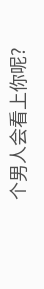个男人会看上你呢?